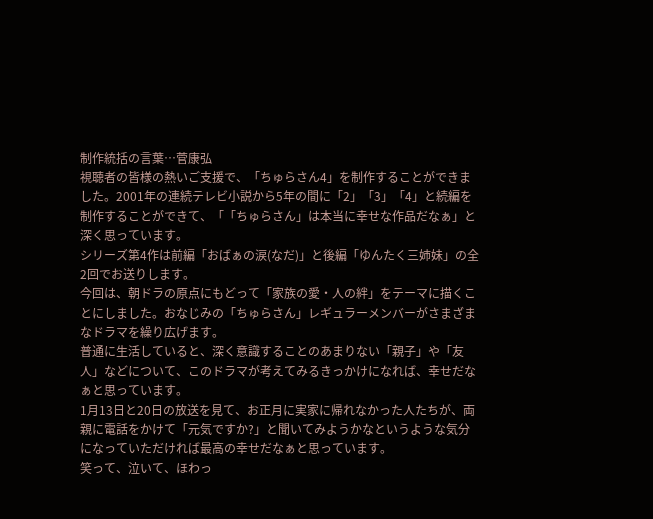制作統括の言葉…菅康弘
視聴者の皆様の熱いご支援で、「ちゅらさん4」を制作することができました。2001年の連続テレビ小説から5年の間に「2」「3」「4」と続編を制作することができて、「「ちゅらさん」は本当に幸せな作品だなぁ」と深く思っています。
シリーズ第4作は前編「おばぁの涙(なだ)」と後編「ゆんたく三姉妹」の全2回でお送りします。
今回は、朝ドラの原点にもどって「家族の愛・人の絆」をテーマに描くことにしました。おなじみの「ちゅらさん」レギュラーメンバーがさまざまなドラマを繰り広げます。
普通に生活していると、深く意識することのあまりない「親子」や「友人」などについて、このドラマが考えてみるきっかけになれば、幸せだなぁと思っています。
1月13日と20日の放送を見て、お正月に実家に帰れなかった人たちが、両親に電話をかけて「元気ですか?」と聞いてみようかなというような気分になっていただければ最高の幸せだなぁと思っています。
笑って、泣いて、ほわっ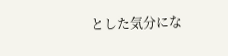とした気分にな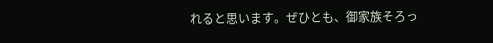れると思います。ぜひとも、御家族そろっ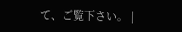て、ご覧下さい。 |